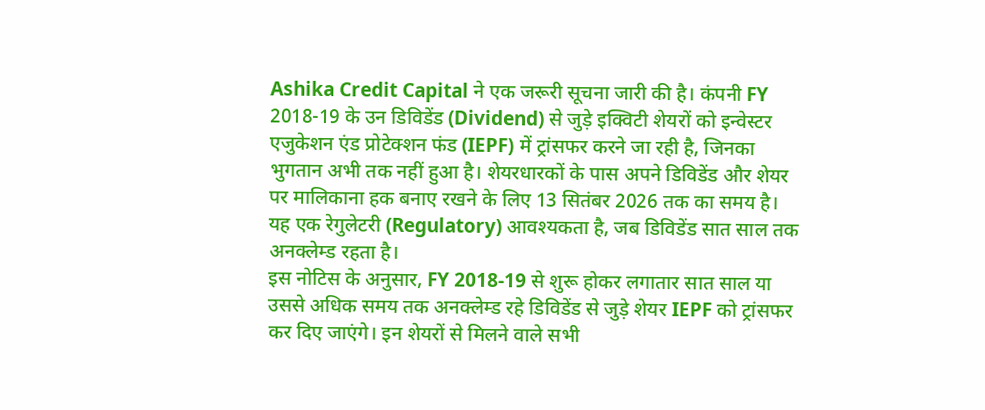Ashika Credit Capital ने एक जरूरी सूचना जारी की है। कंपनी FY 2018-19 के उन डिविडेंड (Dividend) से जुड़े इक्विटी शेयरों को इन्वेस्टर एजुकेशन एंड प्रोटेक्शन फंड (IEPF) में ट्रांसफर करने जा रही है, जिनका भुगतान अभी तक नहीं हुआ है। शेयरधारकों के पास अपने डिविडेंड और शेयर पर मालिकाना हक बनाए रखने के लिए 13 सितंबर 2026 तक का समय है। यह एक रेगुलेटरी (Regulatory) आवश्यकता है, जब डिविडेंड सात साल तक अनक्लेम्ड रहता है।
इस नोटिस के अनुसार, FY 2018-19 से शुरू होकर लगातार सात साल या उससे अधिक समय तक अनक्लेम्ड रहे डिविडेंड से जुड़े शेयर IEPF को ट्रांसफर कर दिए जाएंगे। इन शेयरों से मिलने वाले सभी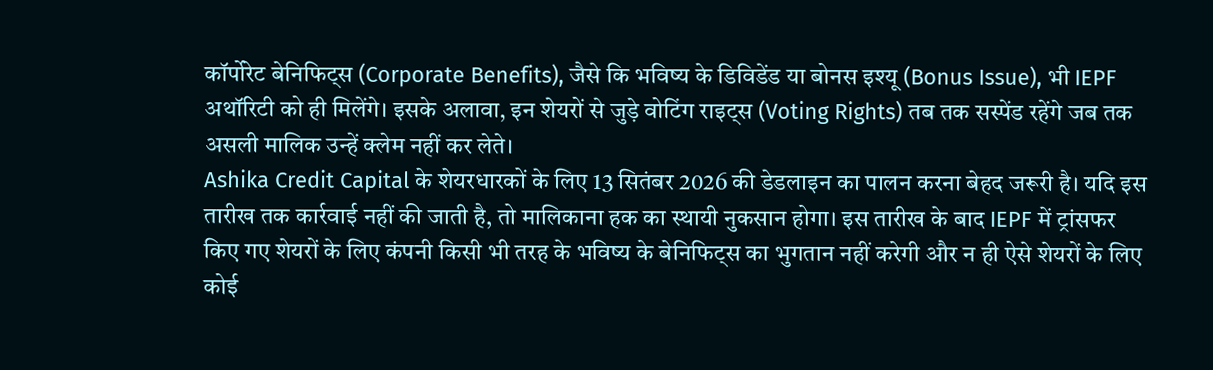कॉर्पोरेट बेनिफिट्स (Corporate Benefits), जैसे कि भविष्य के डिविडेंड या बोनस इश्यू (Bonus Issue), भी IEPF अथॉरिटी को ही मिलेंगे। इसके अलावा, इन शेयरों से जुड़े वोटिंग राइट्स (Voting Rights) तब तक सस्पेंड रहेंगे जब तक असली मालिक उन्हें क्लेम नहीं कर लेते।
Ashika Credit Capital के शेयरधारकों के लिए 13 सितंबर 2026 की डेडलाइन का पालन करना बेहद जरूरी है। यदि इस तारीख तक कार्रवाई नहीं की जाती है, तो मालिकाना हक का स्थायी नुकसान होगा। इस तारीख के बाद IEPF में ट्रांसफर किए गए शेयरों के लिए कंपनी किसी भी तरह के भविष्य के बेनिफिट्स का भुगतान नहीं करेगी और न ही ऐसे शेयरों के लिए कोई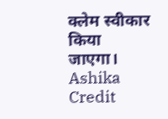क्लेम स्वीकार किया जाएगा।
Ashika Credit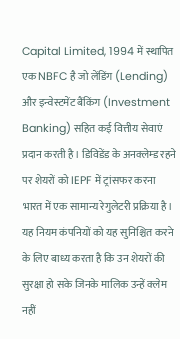Capital Limited, 1994 में स्थापित एक NBFC है जो लेंडिंग (Lending) और इन्वेस्टमेंट बैंकिंग (Investment Banking) सहित कई वित्तीय सेवाएं प्रदान करती है। डिविडेंड के अनक्लेम्ड रहने पर शेयरों को IEPF में ट्रांसफर करना भारत में एक सामान्य रेगुलेटरी प्रक्रिया है। यह नियम कंपनियों को यह सुनिश्चित करने के लिए बाध्य करता है कि उन शेयरों की सुरक्षा हो सके जिनके मालिक उन्हें क्लेम नहीं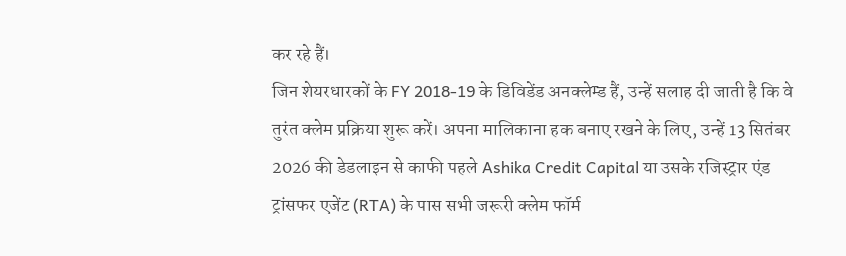कर रहे हैं।
जिन शेयरधारकों के FY 2018-19 के डिविडेंड अनक्लेम्ड हैं, उन्हें सलाह दी जाती है कि वे तुरंत क्लेम प्रक्रिया शुरू करें। अपना मालिकाना हक बनाए रखने के लिए, उन्हें 13 सितंबर 2026 की डेडलाइन से काफी पहले Ashika Credit Capital या उसके रजिस्ट्रार एंड ट्रांसफर एजेंट (RTA) के पास सभी जरूरी क्लेम फॉर्म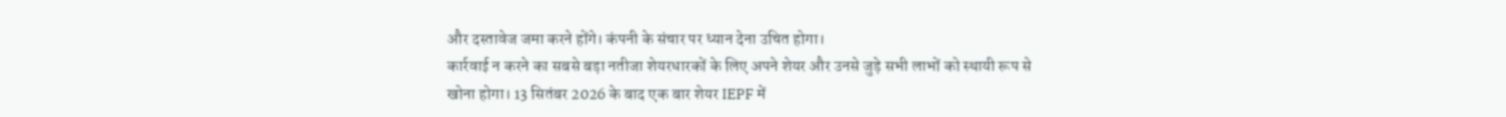और दस्तावेज जमा करने होंगे। कंपनी के संचार पर ध्यान देना उचित होगा।
कार्रवाई न करने का सबसे बड़ा नतीजा शेयरधारकों के लिए अपने शेयर और उनसे जुड़े सभी लाभों को स्थायी रूप से खोना होगा। 13 सितंबर 2026 के बाद एक बार शेयर IEPF में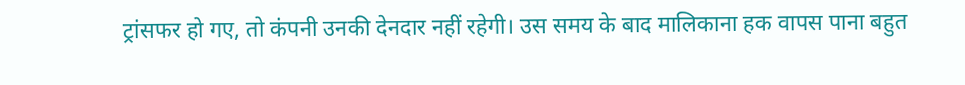ट्रांसफर हो गए, तो कंपनी उनकी देनदार नहीं रहेगी। उस समय के बाद मालिकाना हक वापस पाना बहुत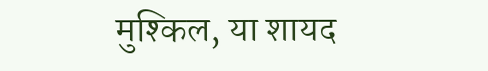मुश्किल, या शायद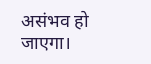असंभव हो जाएगा।